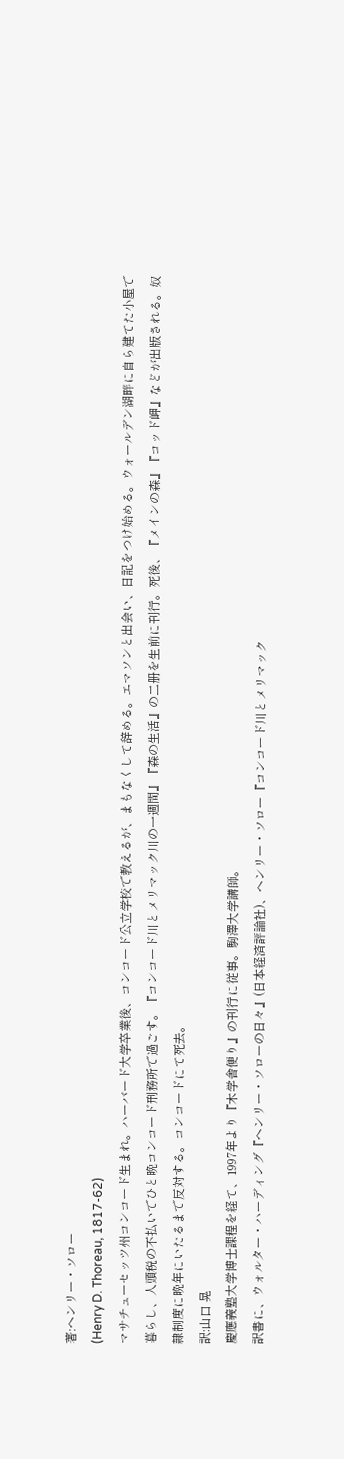著:ヘンリー・ソロー
(Henry D. Thoreau, 1817-62)
マサチューセッツ州コンコード生まれ。ハーバード大学卒業後、コンコード公立学校で教えるが、まもなくして辞める。エマソンと出会い、日記をつけ始める。ウォールデン湖畔に自ら建てた小屋で暮らし、人頭税の不払いでひと晩コンコード刑務所で過ごす。『コンコード川とメリマック川の一週間』『森の生活』の二册を生前に刊行。死後、『メインの森』『コッド岬』などが出版される。奴隷制度に晩年にいたるまで反対する。コンコードにて死去。
訳:山口 晃
慶應義塾大学博士課程を経て、1997年より『木学舎便り』の刊行に従事。駒澤大学講師。
訳書に、ウォルター・ハーディング『ヘンリー・ソローの日々』(日本経済評論社)、ヘンリー・ソロー『コンコード川とメリマック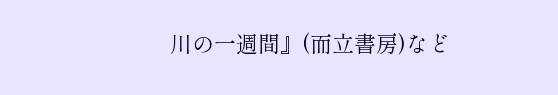川の一週間』(而立書房)など